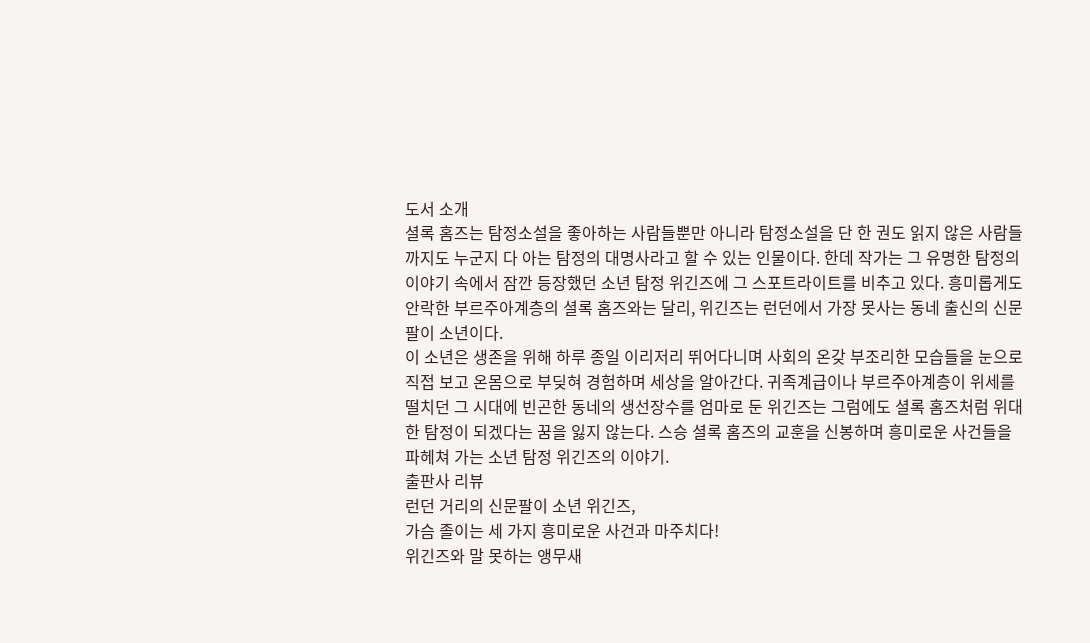도서 소개
셜록 홈즈는 탐정소설을 좋아하는 사람들뿐만 아니라 탐정소설을 단 한 권도 읽지 않은 사람들까지도 누군지 다 아는 탐정의 대명사라고 할 수 있는 인물이다. 한데 작가는 그 유명한 탐정의 이야기 속에서 잠깐 등장했던 소년 탐정 위긴즈에 그 스포트라이트를 비추고 있다. 흥미롭게도 안락한 부르주아계층의 셜록 홈즈와는 달리, 위긴즈는 런던에서 가장 못사는 동네 출신의 신문팔이 소년이다.
이 소년은 생존을 위해 하루 종일 이리저리 뛰어다니며 사회의 온갖 부조리한 모습들을 눈으로 직접 보고 온몸으로 부딪혀 경험하며 세상을 알아간다. 귀족계급이나 부르주아계층이 위세를 떨치던 그 시대에 빈곤한 동네의 생선장수를 엄마로 둔 위긴즈는 그럼에도 셜록 홈즈처럼 위대한 탐정이 되겠다는 꿈을 잃지 않는다. 스승 셜록 홈즈의 교훈을 신봉하며 흥미로운 사건들을 파헤쳐 가는 소년 탐정 위긴즈의 이야기.
출판사 리뷰
런던 거리의 신문팔이 소년 위긴즈,
가슴 졸이는 세 가지 흥미로운 사건과 마주치다!
위긴즈와 말 못하는 앵무새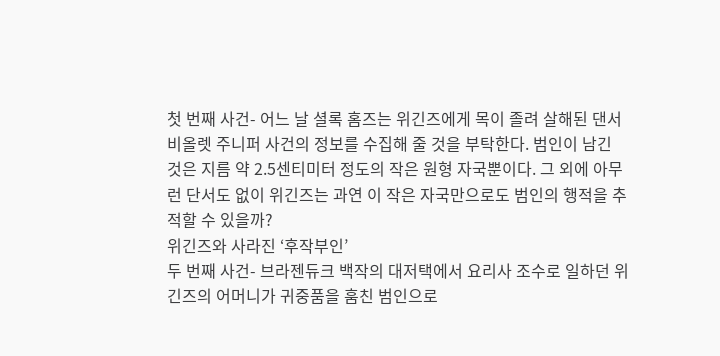첫 번째 사건- 어느 날 셜록 홈즈는 위긴즈에게 목이 졸려 살해된 댄서 비올렛 주니퍼 사건의 정보를 수집해 줄 것을 부탁한다. 범인이 남긴 것은 지름 약 2.5센티미터 정도의 작은 원형 자국뿐이다. 그 외에 아무런 단서도 없이 위긴즈는 과연 이 작은 자국만으로도 범인의 행적을 추적할 수 있을까?
위긴즈와 사라진 ‘후작부인’
두 번째 사건- 브라젠듀크 백작의 대저택에서 요리사 조수로 일하던 위긴즈의 어머니가 귀중품을 훔친 범인으로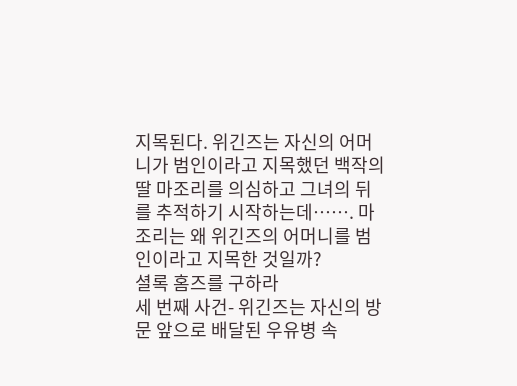지목된다. 위긴즈는 자신의 어머니가 범인이라고 지목했던 백작의 딸 마조리를 의심하고 그녀의 뒤를 추적하기 시작하는데……. 마조리는 왜 위긴즈의 어머니를 범인이라고 지목한 것일까?
셜록 홈즈를 구하라
세 번째 사건- 위긴즈는 자신의 방문 앞으로 배달된 우유병 속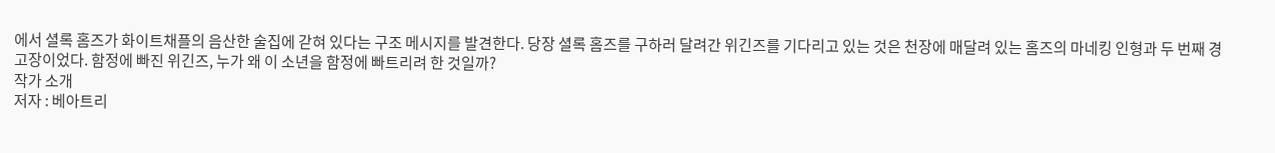에서 셜록 홈즈가 화이트채플의 음산한 술집에 갇혀 있다는 구조 메시지를 발견한다. 당장 셜록 홈즈를 구하러 달려간 위긴즈를 기다리고 있는 것은 천장에 매달려 있는 홈즈의 마네킹 인형과 두 번째 경고장이었다. 함정에 빠진 위긴즈, 누가 왜 이 소년을 함정에 빠트리려 한 것일까?
작가 소개
저자 : 베아트리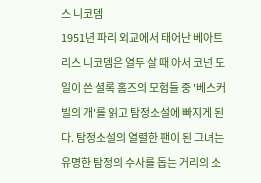스 니코뎀
1951년 파리 외교에서 태어난 베아트리스 니코뎀은 열두 살 때 아서 코넌 도일이 쓴 셜록 홈즈의 모험들 중 '베스커빌의 개'를 읽고 탐정소설에 빠지게 된다. 탐정소설의 열렬한 팬이 된 그녀는 유명한 탐정의 수사를 돕는 거리의 소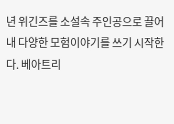년 위긴즈를 소설속 주인공으로 끌어내 다양한 모험이야기를 쓰기 시작한다. 베아트리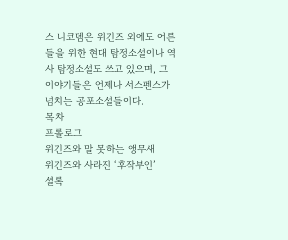스 니코뎀은 위긴즈 외에도 어른들을 위한 현대 탐정소설이나 역사 탐정소설도 쓰고 있으며, 그 이야기들은 언제나 서스펜스가 넘치는 공포소설들이다.
목차
프롤로그
위긴즈와 말 못하는 앵무새
위긴즈와 사라진 ‘후작부인’
셜록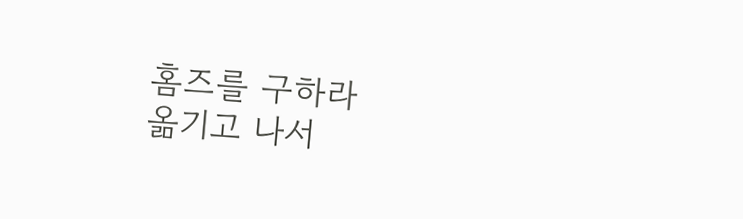홈즈를 구하라
옮기고 나서